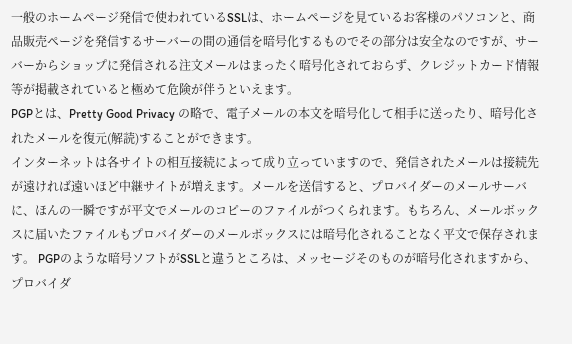一般のホームページ発信で使われているSSLは、ホームページを見ているお客様のパソコンと、商品販売ページを発信するサーバーの間の通信を暗号化するものでその部分は安全なのですが、サーバーからショップに発信される注文メールはまったく暗号化されておらず、クレジットカード情報等が掲載されていると極めて危険が伴うといえます。
PGPとは、Pretty Good Privacy の略で、電子メールの本文を暗号化して相手に送ったり、暗号化されたメールを復元(解読)することができます。
インターネットは各サイトの相互接続によって成り立っていますので、発信されたメールは接続先が遠ければ遠いほど中継サイトが増えます。メールを送信すると、プロバイダーのメールサーバに、ほんの一瞬ですが平文でメールのコピーのファイルがつくられます。もちろん、メールボックスに届いたファイルもプロバイダーのメールボックスには暗号化されることなく平文で保存されます。 PGPのような暗号ソフトがSSLと違うところは、メッセージそのものが暗号化されますから、プロバイダ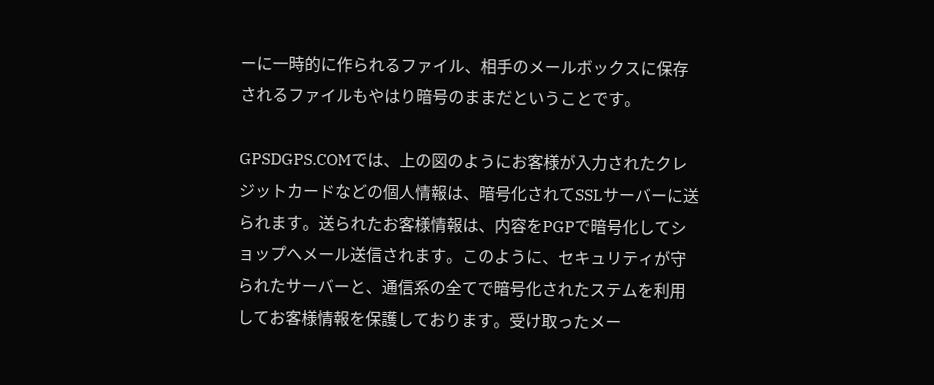ーに一時的に作られるファイル、相手のメールボックスに保存されるファイルもやはり暗号のままだということです。

GPSDGPS.COMでは、上の図のようにお客様が入力されたクレジットカードなどの個人情報は、暗号化されてSSLサーバーに送られます。送られたお客様情報は、内容をPGPで暗号化してショップへメール送信されます。このように、セキュリティが守られたサーバーと、通信系の全てで暗号化されたステムを利用してお客様情報を保護しております。受け取ったメー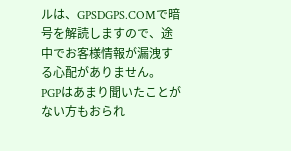ルは、GPSDGPS.COMで暗号を解読しますので、途中でお客様情報が漏洩する心配がありません。
PGPはあまり聞いたことがない方もおられ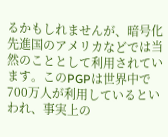るかもしれませんが、暗号化先進国のアメリカなどでは当然のこととして利用されています。このPGPは世界中で700万人が利用しているといわれ、事実上の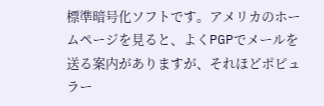標準暗号化ソフトです。アメリカのホームページを見ると、よくPGPでメールを送る案内がありますが、それほどポピュラー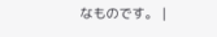なものです。 |